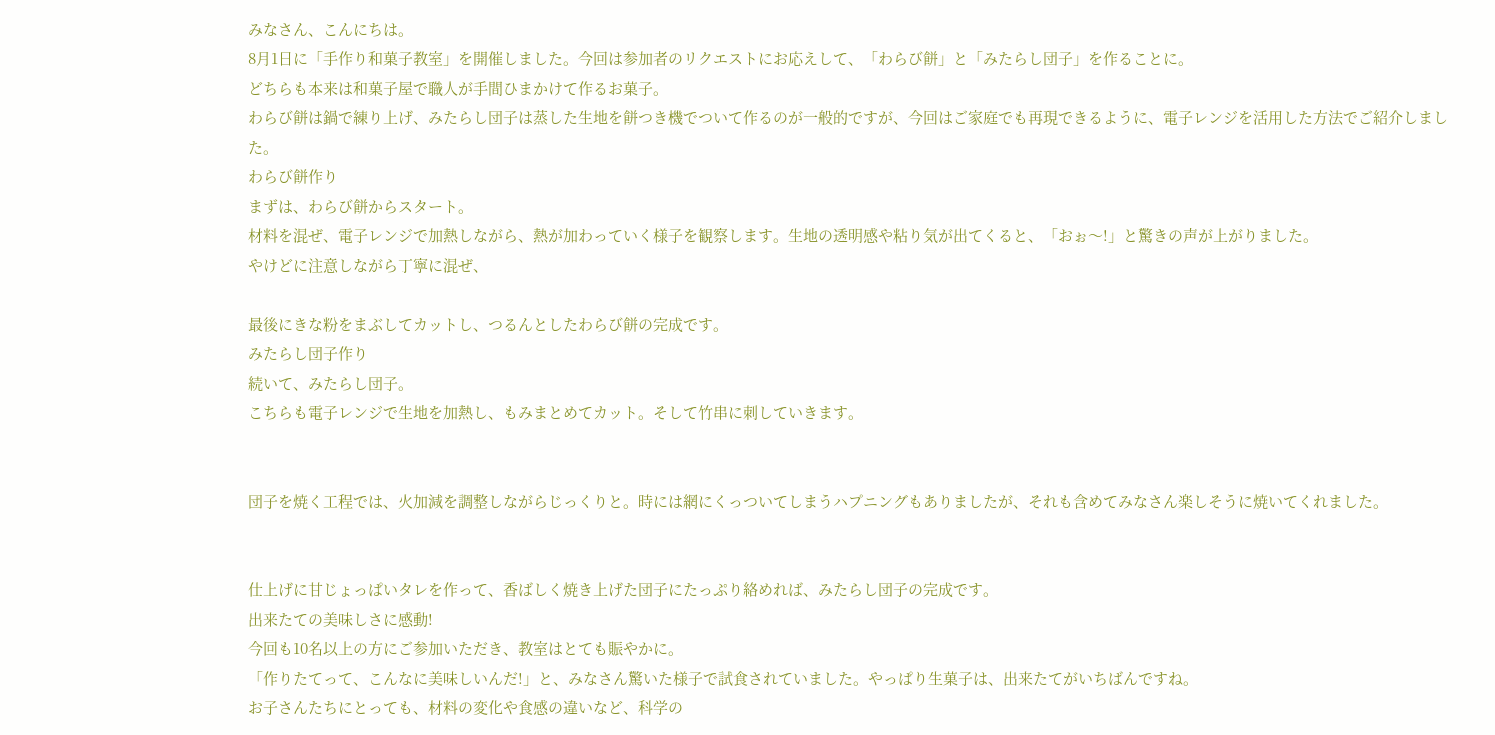みなさん、こんにちは。
8月1日に「手作り和菓子教室」を開催しました。今回は参加者のリクエストにお応えして、「わらび餅」と「みたらし団子」を作ることに。
どちらも本来は和菓子屋で職人が手間ひまかけて作るお菓子。
わらび餅は鍋で練り上げ、みたらし団子は蒸した生地を餅つき機でついて作るのが一般的ですが、今回はご家庭でも再現できるように、電子レンジを活用した方法でご紹介しました。
わらび餅作り
まずは、わらび餅からスタート。
材料を混ぜ、電子レンジで加熱しながら、熱が加わっていく様子を観察します。生地の透明感や粘り気が出てくると、「おぉ〜!」と驚きの声が上がりました。
やけどに注意しながら丁寧に混ぜ、

最後にきな粉をまぶしてカットし、つるんとしたわらび餅の完成です。
みたらし団子作り
続いて、みたらし団子。
こちらも電子レンジで生地を加熱し、もみまとめてカット。そして竹串に刺していきます。


団子を焼く工程では、火加減を調整しながらじっくりと。時には網にくっついてしまうハプニングもありましたが、それも含めてみなさん楽しそうに焼いてくれました。


仕上げに甘じょっぱいタレを作って、香ばしく焼き上げた団子にたっぷり絡めれば、みたらし団子の完成です。
出来たての美味しさに感動!
今回も10名以上の方にご参加いただき、教室はとても賑やかに。
「作りたてって、こんなに美味しいんだ!」と、みなさん驚いた様子で試食されていました。やっぱり生菓子は、出来たてがいちばんですね。
お子さんたちにとっても、材料の変化や食感の違いなど、科学の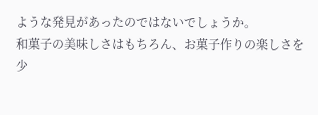ような発見があったのではないでしょうか。
和菓子の美味しさはもちろん、お菓子作りの楽しさを少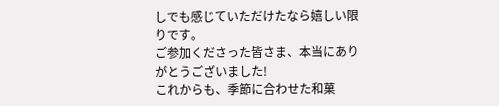しでも感じていただけたなら嬉しい限りです。
ご参加くださった皆さま、本当にありがとうございました!
これからも、季節に合わせた和菓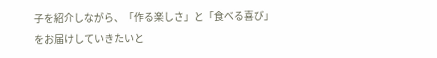子を紹介しながら、「作る楽しさ」と「食べる喜び」をお届けしていきたいと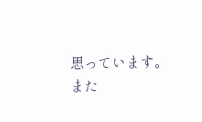思っています。
また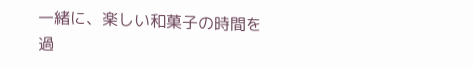一緒に、楽しい和菓子の時間を過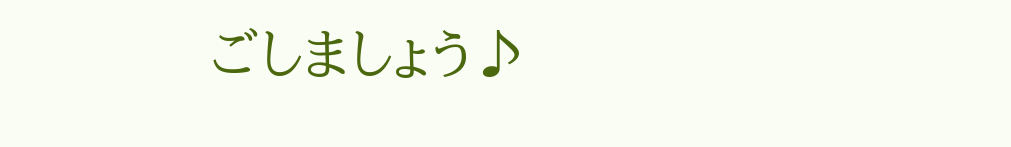ごしましょう♪